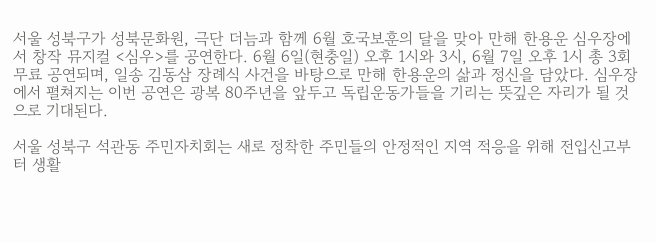서울 성북구가 성북문화원, 극단 더늠과 함께 6월 호국보훈의 달을 맞아 만해 한용운 심우장에서 창작 뮤지컬 <심우>를 공연한다. 6월 6일(현충일) 오후 1시와 3시, 6월 7일 오후 1시 총 3회 무료 공연되며, 일송 김동삼 장례식 사건을 바탕으로 만해 한용운의 삶과 정신을 담았다. 심우장에서 펼쳐지는 이번 공연은 광복 80주년을 앞두고 독립운동가들을 기리는 뜻깊은 자리가 될 것으로 기대된다.

서울 성북구 석관동 주민자치회는 새로 정착한 주민들의 안정적인 지역 적응을 위해 전입신고부터 생활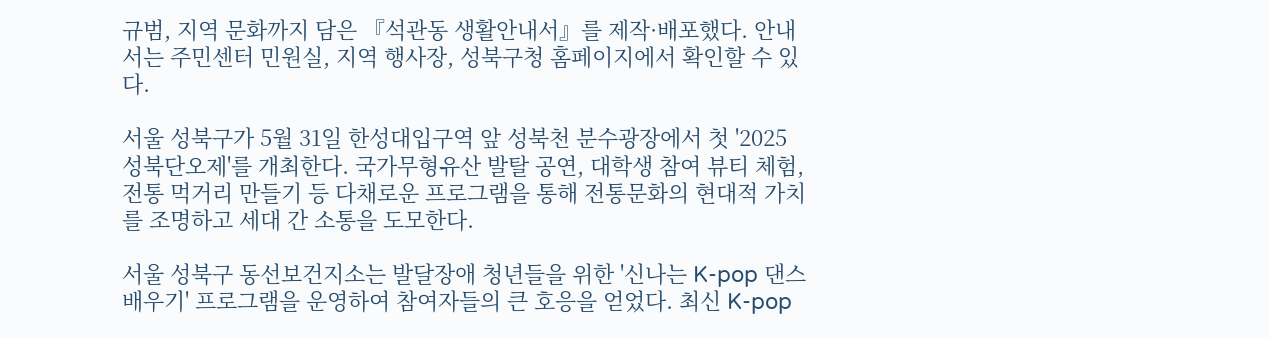규범, 지역 문화까지 담은 『석관동 생활안내서』를 제작·배포했다. 안내서는 주민센터 민원실, 지역 행사장, 성북구청 홈페이지에서 확인할 수 있다.

서울 성북구가 5월 31일 한성대입구역 앞 성북천 분수광장에서 첫 '2025 성북단오제'를 개최한다. 국가무형유산 발탈 공연, 대학생 참여 뷰티 체험, 전통 먹거리 만들기 등 다채로운 프로그램을 통해 전통문화의 현대적 가치를 조명하고 세대 간 소통을 도모한다.

서울 성북구 동선보건지소는 발달장애 청년들을 위한 '신나는 K-pop 댄스 배우기' 프로그램을 운영하여 참여자들의 큰 호응을 얻었다. 최신 K-pop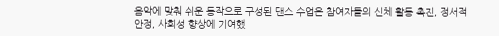음악에 맞춰 쉬운 동작으로 구성된 댄스 수업은 참여자들의 신체 활동 촉진, 정서적 안정, 사회성 향상에 기여했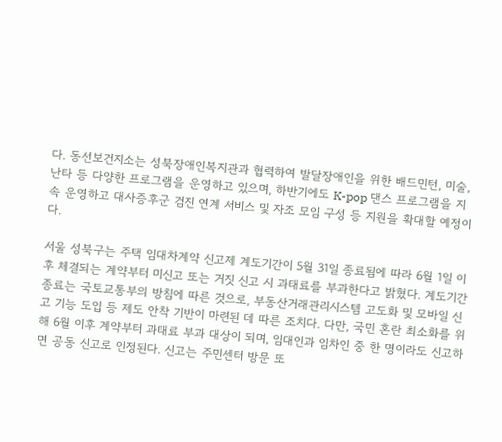다. 동선보건지소는 성북장애인복지관과 협력하여 발달장애인을 위한 배드민턴, 미술, 난타 등 다양한 프로그램을 운영하고 있으며, 하반기에도 K-pop 댄스 프로그램을 지속 운영하고 대사증후군 검진 연계 서비스 및 자조 모임 구성 등 지원을 확대할 예정이다.

서울 성북구는 주택 임대차계약 신고제 계도기간이 5월 31일 종료됨에 따라 6월 1일 이후 체결되는 계약부터 미신고 또는 거짓 신고 시 과태료를 부과한다고 밝혔다. 계도기간 종료는 국토교통부의 방침에 따른 것으로, 부동산거래관리시스템 고도화 및 모바일 신고 기능 도입 등 제도 안착 기반이 마련된 데 따른 조치다. 다만, 국민 혼란 최소화를 위해 6월 이후 계약부터 과태료 부과 대상이 되며, 임대인과 임차인 중 한 명이라도 신고하면 공동 신고로 인정된다. 신고는 주민센터 방문 또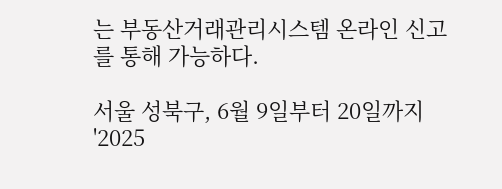는 부동산거래관리시스템 온라인 신고를 통해 가능하다.

서울 성북구, 6월 9일부터 20일까지 '2025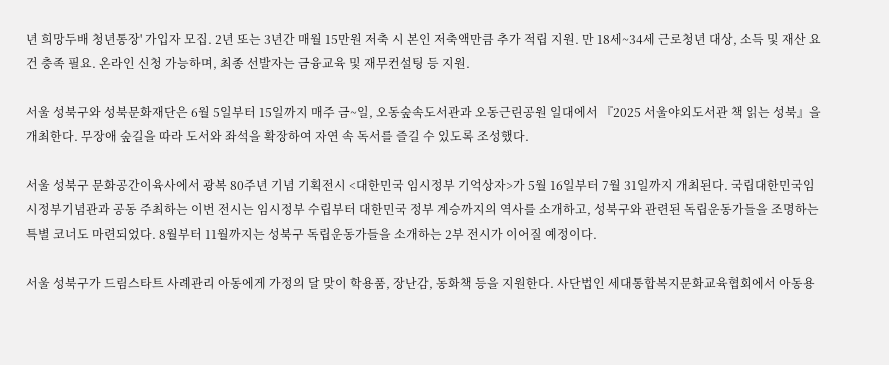년 희망두배 청년통장' 가입자 모집. 2년 또는 3년간 매월 15만원 저축 시 본인 저축액만큼 추가 적립 지원. 만 18세~34세 근로청년 대상, 소득 및 재산 요건 충족 필요. 온라인 신청 가능하며, 최종 선발자는 금융교육 및 재무컨설팅 등 지원.

서울 성북구와 성북문화재단은 6월 5일부터 15일까지 매주 금~일, 오동숲속도서관과 오동근린공원 일대에서 『2025 서울야외도서관 책 읽는 성북』을 개최한다. 무장애 숲길을 따라 도서와 좌석을 확장하여 자연 속 독서를 즐길 수 있도록 조성했다.

서울 성북구 문화공간이육사에서 광복 80주년 기념 기획전시 <대한민국 임시정부 기억상자>가 5월 16일부터 7월 31일까지 개최된다. 국립대한민국임시정부기념관과 공동 주최하는 이번 전시는 임시정부 수립부터 대한민국 정부 계승까지의 역사를 소개하고, 성북구와 관련된 독립운동가들을 조명하는 특별 코너도 마련되었다. 8월부터 11월까지는 성북구 독립운동가들을 소개하는 2부 전시가 이어질 예정이다.

서울 성북구가 드림스타트 사례관리 아동에게 가정의 달 맞이 학용품, 장난감, 동화책 등을 지원한다. 사단법인 세대통합복지문화교육협회에서 아동용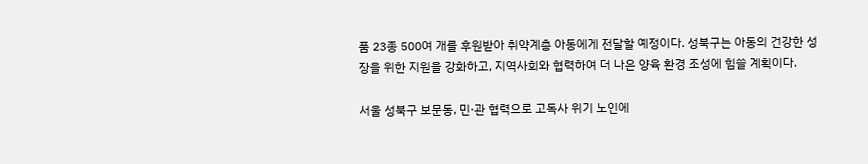품 23종 500여 개를 후원받아 취약계층 아동에게 전달할 예정이다. 성북구는 아동의 건강한 성장을 위한 지원을 강화하고, 지역사회와 협력하여 더 나은 양육 환경 조성에 힘쓸 계획이다.

서울 성북구 보문동, 민·관 협력으로 고독사 위기 노인에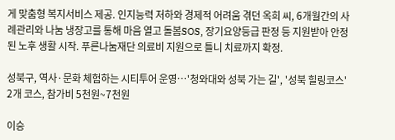게 맞춤형 복지서비스 제공. 인지능력 저하와 경제적 어려움 겪던 옥희 씨, 6개월간의 사례관리와 나눔 냉장고를 통해 마음 열고 돌봄SOS, 장기요양등급 판정 등 지원받아 안정된 노후 생활 시작. 푸른나눔재단 의료비 지원으로 틀니 치료까지 확정.

성북구, 역사·문화 체험하는 시티투어 운영…'청와대와 성북 가는 길', '성북 힐링코스' 2개 코스, 참가비 5천원~7천원

이승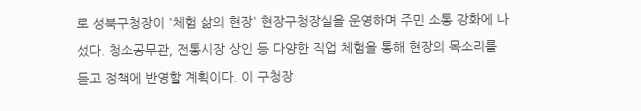로 성북구청장이 '체험 삶의 현장' 현장구청장실을 운영하며 주민 소통 강화에 나섰다. 청소공무관, 전통시장 상인 등 다양한 직업 체험을 통해 현장의 목소리를 듣고 정책에 반영할 계획이다. 이 구청장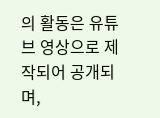의 활동은 유튜브 영상으로 제작되어 공개되며,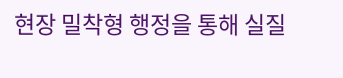현장 밀착형 행정을 통해 실질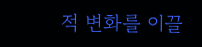적 변화를 이끌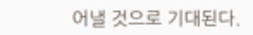어낼 것으로 기대된다.